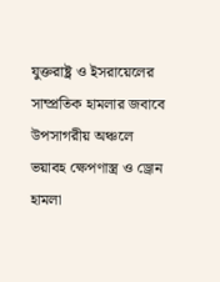যুক্তরাষ্ট্র ও ইসরায়েলের সাম্প্রতিক হামলার জবাবে উপসাগরীয় অঞ্চলে ভয়াবহ ক্ষেপণাস্ত্র ও ড্রোন হামলা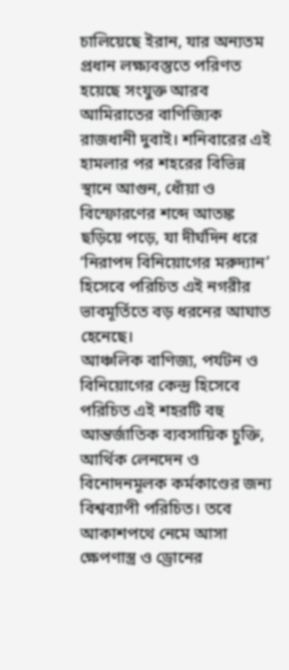চালিয়েছে ইরান, যার অন্যতম প্রধান লক্ষ্যবস্তুতে পরিণত হয়েছে সংযুক্ত আরব আমিরাতের বাণিজ্যিক রাজধানী দুবাই। শনিবারের এই হামলার পর শহরের বিভিন্ন স্থানে আগুন, ধোঁয়া ও বিস্ফোরণের শব্দে আতঙ্ক ছড়িয়ে পড়ে, যা দীর্ঘদিন ধরে ‘নিরাপদ বিনিয়োগের মরুদ্যান’ হিসেবে পরিচিত এই নগরীর ভাবমূর্তিতে বড় ধরনের আঘাত হেনেছে।
আঞ্চলিক বাণিজ্য, পর্যটন ও বিনিয়োগের কেন্দ্র হিসেবে পরিচিত এই শহরটি বহু আন্তর্জাতিক ব্যবসায়িক চুক্তি, আর্থিক লেনদেন ও বিনোদনমূলক কর্মকাণ্ডের জন্য বিশ্বব্যাপী পরিচিত। তবে আকাশপথে নেমে আসা ক্ষেপণাস্ত্র ও ড্রোনের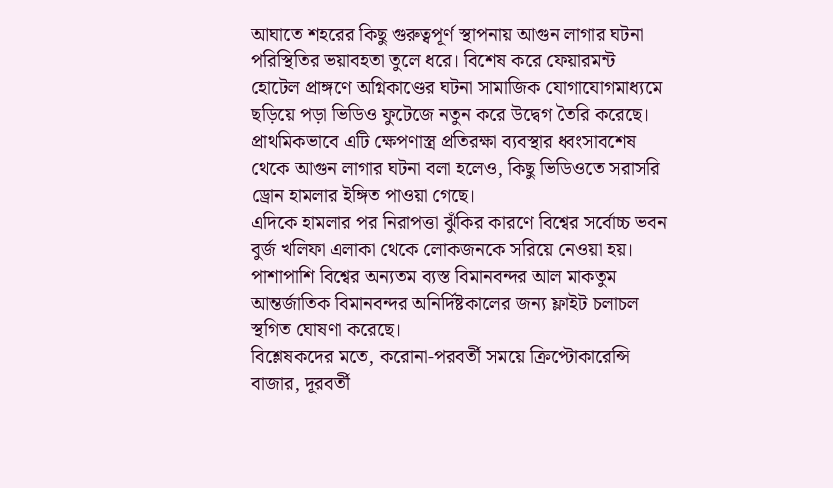আঘাতে শহরের কিছু গুরুত্বপূর্ণ স্থাপনায় আগুন লাগার ঘটনা পরিস্থিতির ভয়াবহতা তুলে ধরে। বিশেষ করে ফেয়ারমন্ট হোটেল প্রাঙ্গণে অগ্নিকাণ্ডের ঘটনা সামাজিক যোগাযোগমাধ্যমে ছড়িয়ে পড়া ভিডিও ফুটেজে নতুন করে উদ্বেগ তৈরি করেছে। প্রাথমিকভাবে এটি ক্ষেপণাস্ত্র প্রতিরক্ষা ব্যবস্থার ধ্বংসাবশেষ থেকে আগুন লাগার ঘটনা বলা হলেও, কিছু ভিডিওতে সরাসরি ড্রোন হামলার ইঙ্গিত পাওয়া গেছে।
এদিকে হামলার পর নিরাপত্তা ঝুঁকির কারণে বিশ্বের সর্বোচ্চ ভবন বুর্জ খলিফা এলাকা থেকে লোকজনকে সরিয়ে নেওয়া হয়। পাশাপাশি বিশ্বের অন্যতম ব্যস্ত বিমানবন্দর আল মাকতুম আন্তর্জাতিক বিমানবন্দর অনির্দিষ্টকালের জন্য ফ্লাইট চলাচল স্থগিত ঘোষণা করেছে।
বিশ্লেষকদের মতে, করোনা-পরবর্তী সময়ে ক্রিপ্টোকারেন্সি বাজার, দূরবর্তী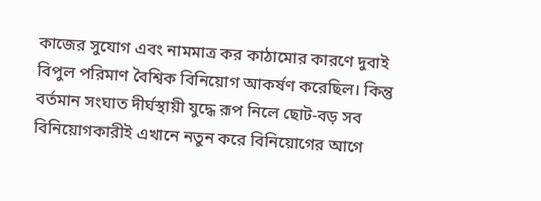কাজের সুযোগ এবং নামমাত্র কর কাঠামোর কারণে দুবাই বিপুল পরিমাণ বৈশ্বিক বিনিয়োগ আকর্ষণ করেছিল। কিন্তু বর্তমান সংঘাত দীর্ঘস্থায়ী যুদ্ধে রূপ নিলে ছোট-বড় সব বিনিয়োগকারীই এখানে নতুন করে বিনিয়োগের আগে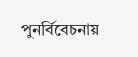পুনর্বিবেচনায়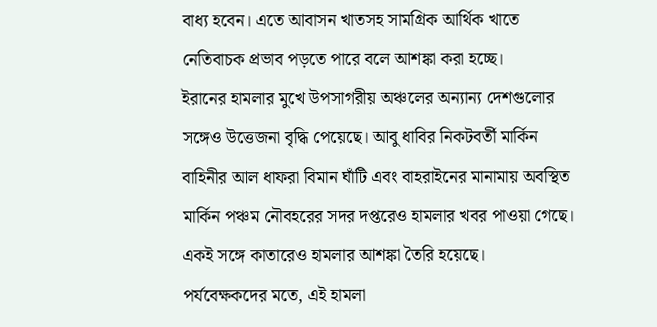বাধ্য হবেন। এতে আবাসন খাতসহ সামগ্রিক আর্থিক খাতে নেতিবাচক প্রভাব পড়তে পারে বলে আশঙ্কা করা হচ্ছে।
ইরানের হামলার মুখে উপসাগরীয় অঞ্চলের অন্যান্য দেশগুলোর সঙ্গেও উত্তেজনা বৃদ্ধি পেয়েছে। আবু ধাবির নিকটবর্তী মার্কিন বাহিনীর আল ধাফরা বিমান ঘাঁটি এবং বাহরাইনের মানামায় অবস্থিত মার্কিন পঞ্চম নৌবহরের সদর দপ্তরেও হামলার খবর পাওয়া গেছে। একই সঙ্গে কাতারেও হামলার আশঙ্কা তৈরি হয়েছে।
পর্যবেক্ষকদের মতে, এই হামলা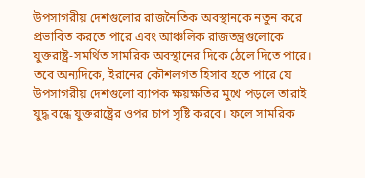উপসাগরীয় দেশগুলোর রাজনৈতিক অবস্থানকে নতুন করে প্রভাবিত করতে পারে এবং আঞ্চলিক রাজতন্ত্রগুলোকে যুক্তরাষ্ট্র-সমর্থিত সামরিক অবস্থানের দিকে ঠেলে দিতে পারে। তবে অন্যদিকে, ইরানের কৌশলগত হিসাব হতে পারে যে উপসাগরীয় দেশগুলো ব্যাপক ক্ষয়ক্ষতির মুখে পড়লে তারাই যুদ্ধ বন্ধে যুক্তরাষ্ট্রের ওপর চাপ সৃষ্টি করবে। ফলে সামরিক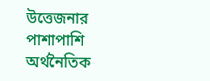উত্তেজনার পাশাপাশি অর্থনৈতিক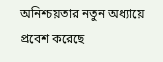অনিশ্চয়তার নতুন অধ্যায়ে প্রবেশ করেছে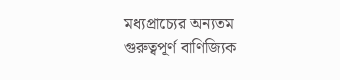মধ্যপ্রাচ্যের অন্যতম গুরুত্বপূর্ণ বাণিজ্যিক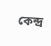কেন্দ্র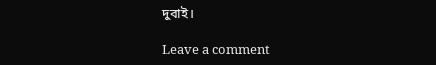দুবাই।

Leave a comment